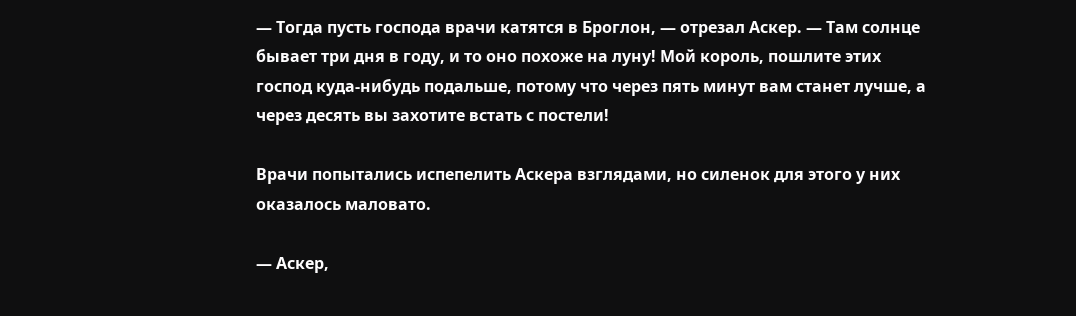— Тогда пусть господа врачи катятся в Броглон, — отрезал Аскер. — Там солнце бывает три дня в году, и то оно похоже на луну! Мой король, пошлите этих господ куда-нибудь подальше, потому что через пять минут вам станет лучше, а через десять вы захотите встать с постели!

Врачи попытались испепелить Аскера взглядами, но силенок для этого у них оказалось маловато.

— Аскер,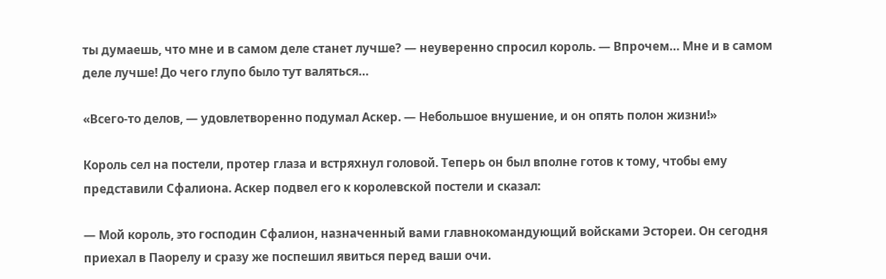ты думаешь, что мне и в самом деле станет лучше? — неуверенно спросил король. — Впрочем… Мне и в самом деле лучше! До чего глупо было тут валяться…

«Всего-то делов, — удовлетворенно подумал Аскер. — Небольшое внушение, и он опять полон жизни!»

Король сел на постели, протер глаза и встряхнул головой. Теперь он был вполне готов к тому, чтобы ему представили Сфалиона. Аскер подвел его к королевской постели и сказал:

— Мой король, это господин Сфалион, назначенный вами главнокомандующий войсками Эстореи. Он сегодня приехал в Паорелу и сразу же поспешил явиться перед ваши очи.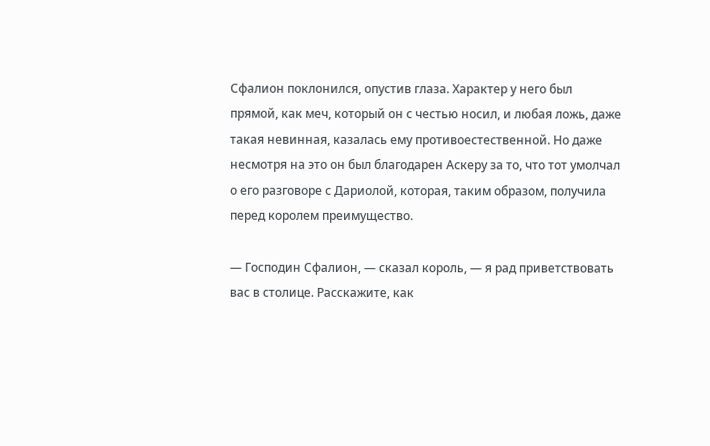Сфалион поклонился, опустив глаза. Характер у него был прямой, как меч, который он с честью носил, и любая ложь, даже такая невинная, казалась ему противоестественной. Но даже несмотря на это он был благодарен Аскеру за то, что тот умолчал о его разговоре с Дариолой, которая, таким образом, получила перед королем преимущество.

— Господин Сфалион, — сказал король, — я рад приветствовать вас в столице. Расскажите, как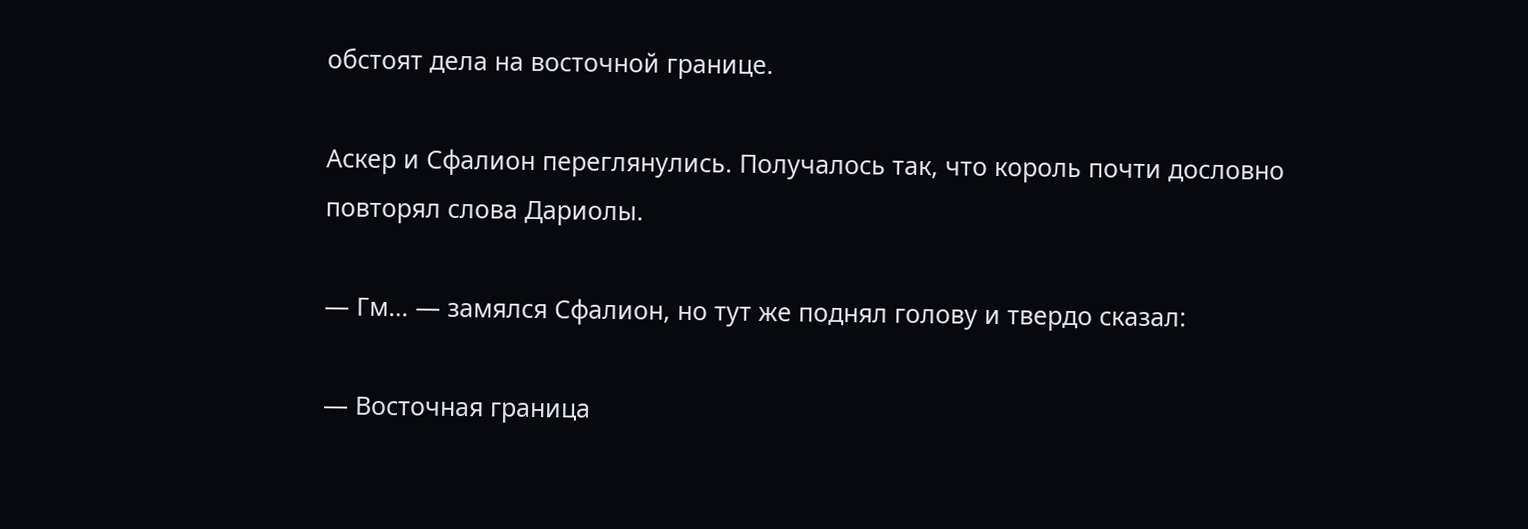обстоят дела на восточной границе.

Аскер и Сфалион переглянулись. Получалось так, что король почти дословно повторял слова Дариолы.

— Гм… — замялся Сфалион, но тут же поднял голову и твердо сказал:

— Восточная граница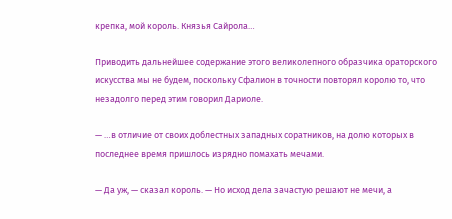крепка, мой король. Князья Сайрола…

Приводить дальнейшее содержание этого великолепного образчика ораторского искусства мы не будем, поскольку Сфалион в точности повторял королю то, что незадолго перед этим говорил Дариоле.

— …в отличие от своих доблестных западных соратников, на долю которых в последнее время пришлось изрядно помахать мечами.

— Да уж, — сказал король. — Но исход дела зачастую решают не мечи, а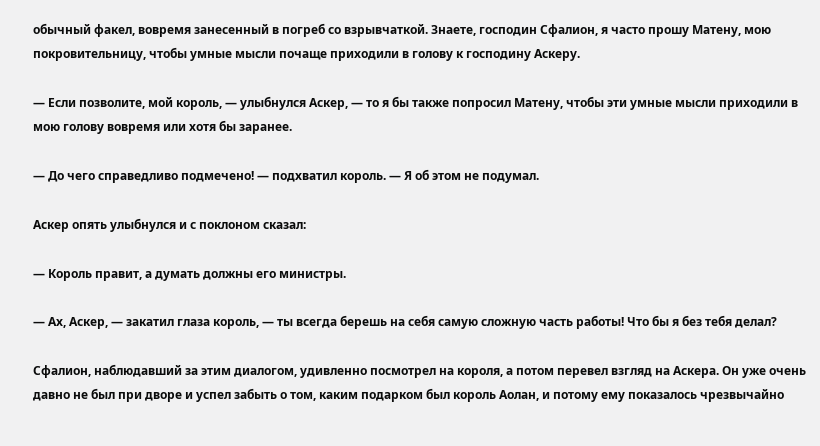обычный факел, вовремя занесенный в погреб со взрывчаткой. Знаете, господин Сфалион, я часто прошу Матену, мою покровительницу, чтобы умные мысли почаще приходили в голову к господину Аскеру.

— Если позволите, мой король, — улыбнулся Аскер, — то я бы также попросил Матену, чтобы эти умные мысли приходили в мою голову вовремя или хотя бы заранее.

— До чего справедливо подмечено! — подхватил король. — Я об этом не подумал.

Аскер опять улыбнулся и с поклоном сказал:

— Король правит, а думать должны его министры.

— Ах, Аскер, — закатил глаза король, — ты всегда берешь на себя самую сложную часть работы! Что бы я без тебя делал?

Сфалион, наблюдавший за этим диалогом, удивленно посмотрел на короля, а потом перевел взгляд на Аскера. Он уже очень давно не был при дворе и успел забыть о том, каким подарком был король Аолан, и потому ему показалось чрезвычайно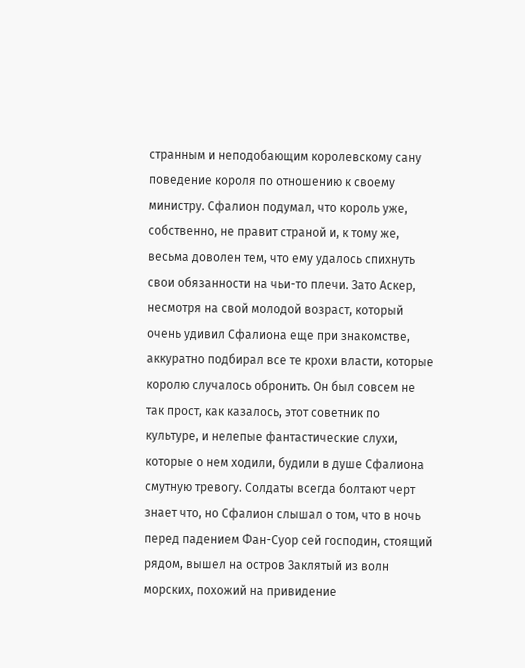странным и неподобающим королевскому сану поведение короля по отношению к своему министру. Сфалион подумал, что король уже, собственно, не правит страной и, к тому же, весьма доволен тем, что ему удалось спихнуть свои обязанности на чьи-то плечи. Зато Аскер, несмотря на свой молодой возраст, который очень удивил Сфалиона еще при знакомстве, аккуратно подбирал все те крохи власти, которые королю случалось обронить. Он был совсем не так прост, как казалось, этот советник по культуре, и нелепые фантастические слухи, которые о нем ходили, будили в душе Сфалиона смутную тревогу. Солдаты всегда болтают черт знает что, но Сфалион слышал о том, что в ночь перед падением Фан-Суор сей господин, стоящий рядом, вышел на остров Заклятый из волн морских, похожий на привидение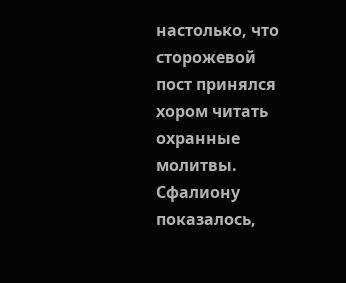настолько, что сторожевой пост принялся хором читать охранные молитвы. Сфалиону показалось,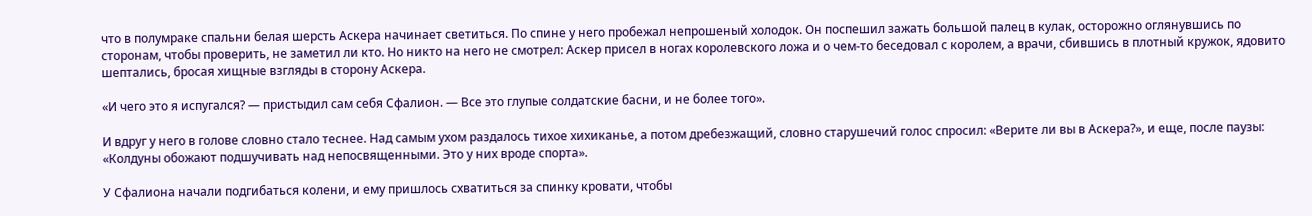что в полумраке спальни белая шерсть Аскера начинает светиться. По спине у него пробежал непрошеный холодок. Он поспешил зажать большой палец в кулак, осторожно оглянувшись по сторонам, чтобы проверить, не заметил ли кто. Но никто на него не смотрел: Аскер присел в ногах королевского ложа и о чем-то беседовал с королем, а врачи, сбившись в плотный кружок, ядовито шептались, бросая хищные взгляды в сторону Аскера.

«И чего это я испугался? — пристыдил сам себя Сфалион. — Все это глупые солдатские басни, и не более того».

И вдруг у него в голове словно стало теснее. Над самым ухом раздалось тихое хихиканье, а потом дребезжащий, словно старушечий голос спросил: «Верите ли вы в Аскера?», и еще, после паузы: «Колдуны обожают подшучивать над непосвященными. Это у них вроде спорта».

У Сфалиона начали подгибаться колени, и ему пришлось схватиться за спинку кровати, чтобы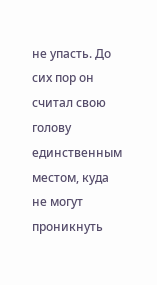не упасть. До сих пор он считал свою голову единственным местом, куда не могут проникнуть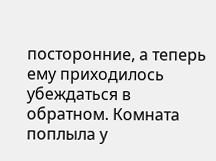посторонние, а теперь ему приходилось убеждаться в обратном. Комната поплыла у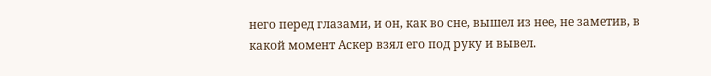него перед глазами, и он, как во сне, вышел из нее, не заметив, в какой момент Аскер взял его под руку и вывел.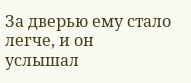За дверью ему стало легче, и он услышал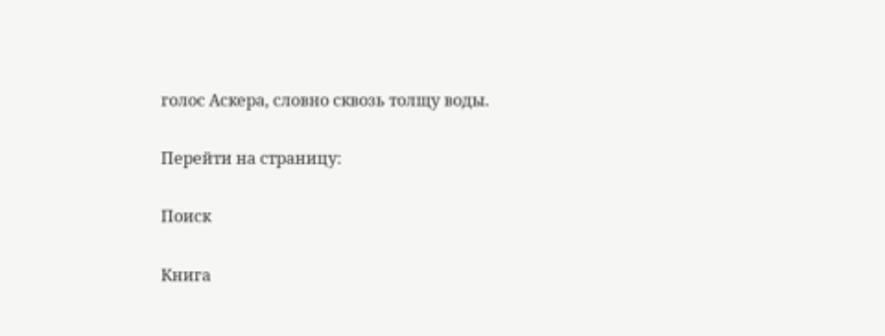голос Аскера, словно сквозь толщу воды.

Перейти на страницу:

Поиск

Книга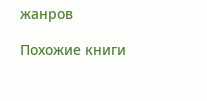жанров

Похожие книги